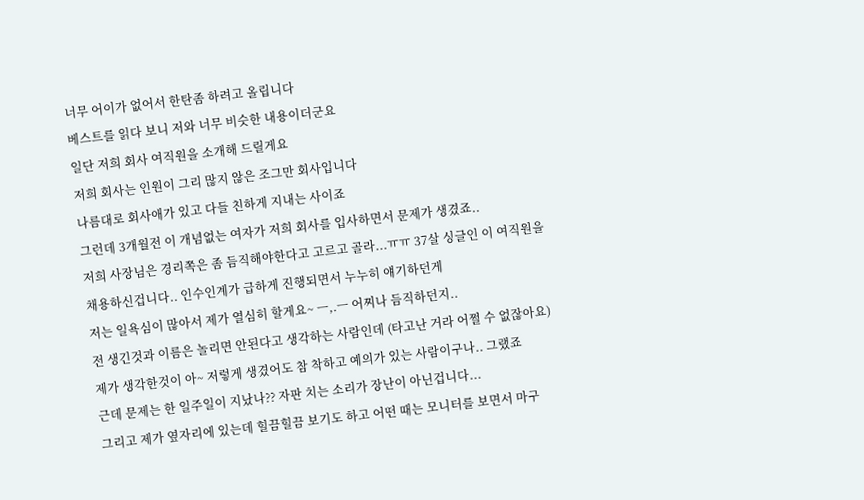너무 어이가 없어서 한탄좀 하려고 올립니다
베스트를 읽다 보니 저와 너무 비슷한 내용이더군요
일단 저희 회사 여직원을 소개해 드릴게요
저희 회사는 인원이 그리 많지 않은 조그만 회사입니다
나름대로 회사애가 있고 다들 친하게 지내는 사이죠
그런데 3개월전 이 개념없는 여자가 저희 회사를 입사하면서 문제가 생겼죠..
저희 사장님은 경리쪽은 좀 듬직해야한다고 고르고 골라...ㅠㅠ 37살 싱글인 이 여직원을
채용하신겁니다.. 인수인계가 급하게 진행되면서 누누히 얘기하던게
저는 일욕심이 많아서 제가 열심히 할게요~ ㅡ,.ㅡ 어찌나 듬직하던지..
전 생긴것과 이름은 놀리면 안된다고 생각하는 사람인데 (타고난 거라 어쩔 수 없잖아요)
제가 생각한것이 아~ 저렇게 생겼어도 참 착하고 예의가 있는 사람이구나.. 그랬죠
근데 문제는 한 일주일이 지났나?? 자판 치는 소리가 장난이 아닌겁니다...
그리고 제가 옆자리에 있는데 힐끔힐끔 보기도 하고 어떤 때는 모니터를 보면서 마구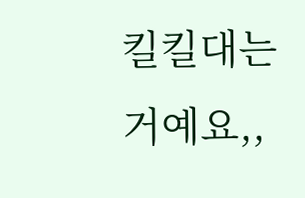킬킬대는거예요,,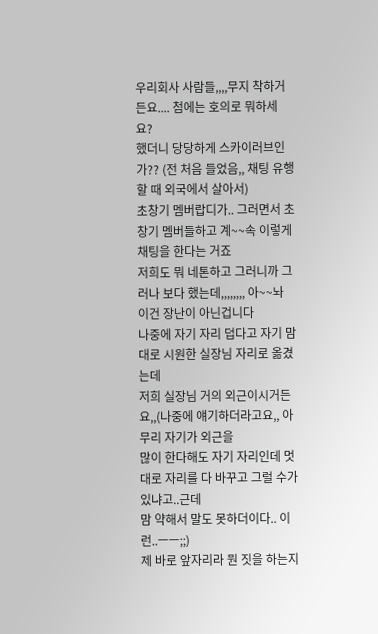우리회사 사람들,,,,무지 착하거든요.... 첨에는 호의로 뭐하세요?
했더니 당당하게 스카이러브인가?? (전 처음 들었음,, 채팅 유행할 때 외국에서 살아서)
초창기 멤버랍디가.. 그러면서 초창기 멤버들하고 계~~속 이렇게 채팅을 한다는 거죠
저희도 뭐 네톤하고 그러니까 그러나 보다 했는데,,,,,,,, 아~~놔 이건 장난이 아닌겁니다
나중에 자기 자리 덥다고 자기 맘대로 시원한 실장님 자리로 옮겼는데
저희 실장님 거의 외근이시거든요,,(나중에 얘기하더라고요,, 아무리 자기가 외근을
많이 한다해도 자기 자리인데 멋대로 자리를 다 바꾸고 그럴 수가 있냐고..근데
맘 약해서 말도 못하더이다.. 이런..ㅡㅡ;;)
제 바로 앞자리라 뭔 짓을 하는지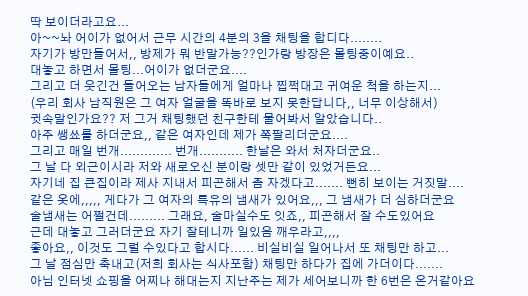딱 보이더라고요...
아~~놔 어이가 없어서 근무 시간의 4분의 3을 채팅을 합디다........
자기가 방만들어서,, 방제가 뭐 반말가능??인가랑 방장은 몰팅중이예요..
대놓고 하면서 몰팅...어이가 없더군요....
그리고 더 웃긴건 들어오는 남자들에게 얼마나 찝쩍대고 귀여운 척을 하는지...
(우리 회사 남직원은 그 여자 얼굴을 똑바로 보지 못한답니다,, 너무 이상해서)
귓속말인가요?? 저 그거 채팅했던 친구한테 물어봐서 알았습니다..
아주 쌩쑈를 하더군요,, 같은 여자인데 제가 쪽팔리더군요....
그리고 매일 번개............. 번개........... 한날은 와서 처자더군요..
그 날 다 외근이시라 저와 새로오신 분이랑 셋만 같이 있었거든요...
자기네 집 큰집이라 제사 지내서 피곤해서 좀 자겠다고....... 뻔히 보이는 거짓말....
같은 옷에,,,,, 게다가 그 여자의 특유의 냄새가 있어요,,, 그 냄새가 더 심하더군요
술냄새는 어쩔건데......... 그래요, 술마실수도 잇죠,, 피곤해서 잘 수도있어요
근데 대놓고 그러더군요 자기 잘테니까 일있음 깨우라고,,,,
좋아요,, 이것도 그럴 수있다고 합시다...... 비실비실 일어나서 또 채팅만 하고...
그 날 점심만 축내고(저희 회사는 식사포함) 채팅만 하다가 집에 가더이다.......
아님 인터넷 쇼핑을 어찌나 해대는지 지난주는 제가 세어보니까 한 6번은 온거같아요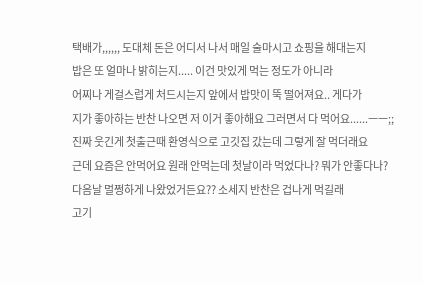택배가,,,,,, 도대체 돈은 어디서 나서 매일 술마시고 쇼핑을 해대는지
밥은 또 얼마나 밝히는지..... 이건 맛있게 먹는 정도가 아니라
어찌나 게걸스럽게 처드시는지 앞에서 밥맛이 뚝 떨어져요.. 게다가
지가 좋아하는 반찬 나오면 저 이거 좋아해요 그러면서 다 먹어요......ㅡㅡ;;
진짜 웃긴게 첫출근때 환영식으로 고깃집 갔는데 그렇게 잘 먹더래요
근데 요즘은 안먹어요 원래 안먹는데 첫날이라 먹었다나? 뭐가 안좋다나?
다음날 멀쩡하게 나왔었거든요?? 소세지 반찬은 겁나게 먹길래
고기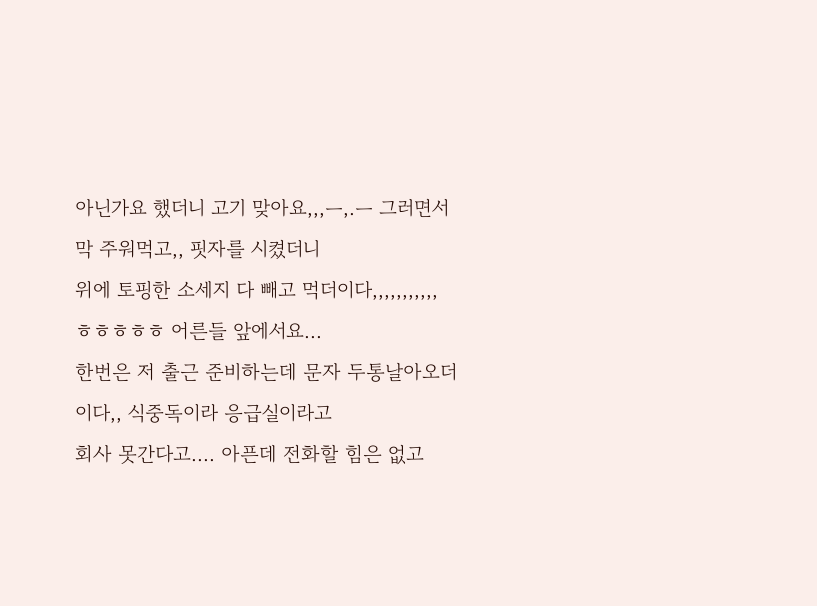아닌가요 했더니 고기 맞아요,,,ㅡ,.ㅡ 그러면서 막 주워먹고,, 핏자를 시켰더니
위에 토핑한 소세지 다 빼고 먹더이다,,,,,,,,,,, ㅎㅎㅎㅎㅎ 어른들 앞에서요...
한번은 저 출근 준비하는데 문자 두통날아오더이다,, 식중독이라 응급실이라고
회사 못간다고.... 아픈데 전화할 힘은 없고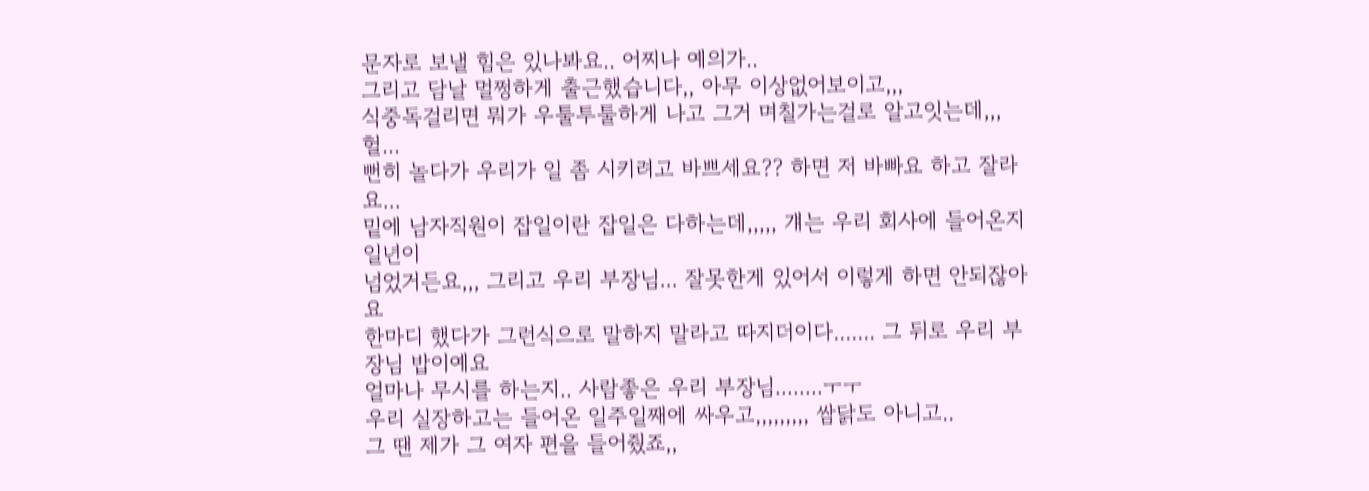문자로 보낼 힘은 있나봐요.. 어찌나 예의가..
그리고 담날 멀쩡하게 출근했습니다,, 아무 이상없어보이고,,,
식중독걸리면 뭐가 우툴투툴하게 나고 그거 며칠가는걸로 알고잇는데,,, 헐...
뻔히 놀다가 우리가 일 좀 시키려고 바쁘세요?? 하면 저 바빠요 하고 잘라요...
밑에 남자직원이 잡일이란 잡일은 다하는데,,,,, 걔는 우리 회사에 들어온지 일년이
넘었거든요,,, 그리고 우리 부장님... 잘못한게 있어서 이렇게 하면 안되잖아요
한마디 했다가 그런식으로 말하지 말라고 따지더이다....... 그 뒤로 우리 부장님 밥이예요
얼마나 무시를 하는지.. 사람좋은 우리 부장님........ㅜㅜ
우리 실장하고는 들어온 일주일째에 싸우고,,,,,,,,, 쌈닭도 아니고..
그 땐 제가 그 여자 편을 들어줬죠,,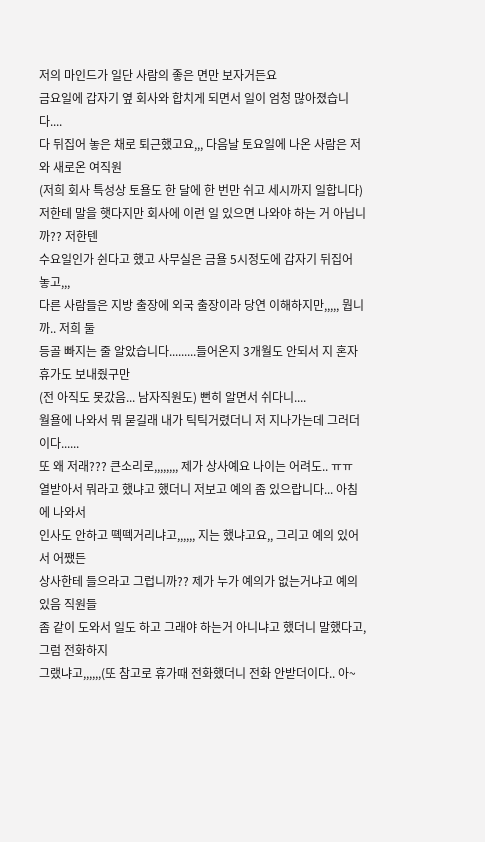저의 마인드가 일단 사람의 좋은 면만 보자거든요
금요일에 갑자기 옆 회사와 합치게 되면서 일이 엄청 많아졌습니다....
다 뒤집어 놓은 채로 퇴근했고요,,, 다음날 토요일에 나온 사람은 저와 새로온 여직원
(저희 회사 특성상 토욜도 한 달에 한 번만 쉬고 세시까지 일합니다)
저한테 말을 햇다지만 회사에 이런 일 있으면 나와야 하는 거 아닙니까?? 저한텐
수요일인가 쉰다고 했고 사무실은 금욜 5시정도에 갑자기 뒤집어 놓고,,,
다른 사람들은 지방 출장에 외국 출장이라 당연 이해하지만,,,,, 뭡니까.. 저희 둘
등골 빠지는 줄 알았습니다.........들어온지 3개월도 안되서 지 혼자 휴가도 보내줬구만
(전 아직도 못갔음... 남자직원도) 뻔히 알면서 쉬다니....
월욜에 나와서 뭐 묻길래 내가 틱틱거렸더니 저 지나가는데 그러더이다......
또 왜 저래??? 큰소리로,,,,,,,, 제가 상사예요 나이는 어려도.. ㅠㅠ
열받아서 뭐라고 했냐고 했더니 저보고 예의 좀 있으랍니다... 아침에 나와서
인사도 안하고 뗵떽거리냐고,,,,,, 지는 했냐고요,, 그리고 예의 있어서 어쨌든
상사한테 들으라고 그럽니까?? 제가 누가 예의가 없는거냐고 예의 있음 직원들
좀 같이 도와서 일도 하고 그래야 하는거 아니냐고 했더니 말했다고,그럼 전화하지
그랬냐고,,,,,,(또 참고로 휴가때 전화했더니 전화 안받더이다.. 아~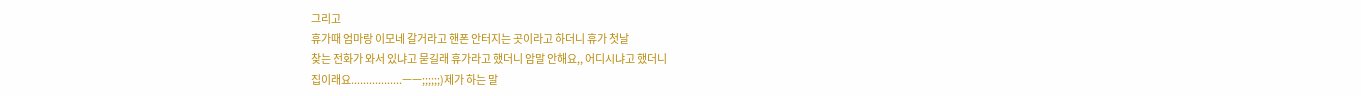그리고
휴가때 엄마랑 이모네 갈거라고 핸폰 안터지는 곳이라고 하더니 휴가 첫날
찾는 전화가 와서 있냐고 묻길래 휴가라고 했더니 암말 안해요,, 어디시냐고 했더니
집이래요.................ㅡㅡ;;;;;;)제가 하는 말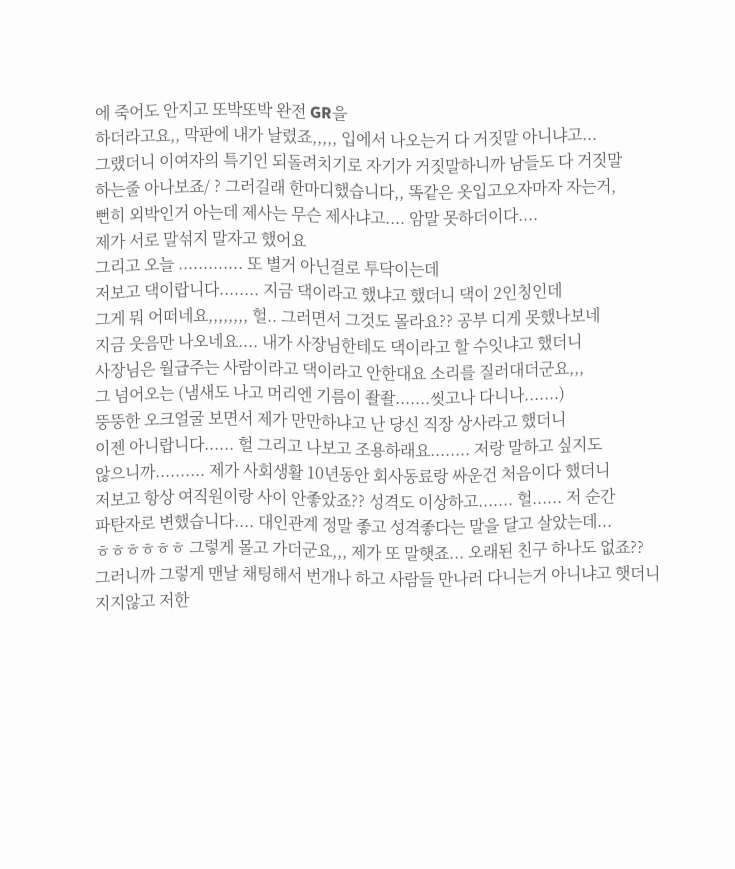에 죽어도 안지고 또박또박 완전 GR을
하더라고요,, 막판에 내가 날렸죠,,,,, 입에서 나오는거 다 거짓말 아니냐고...
그랬더니 이여자의 특기인 되돌려치기로 자기가 거짓말하니까 남들도 다 거짓말
하는줄 아나보죠/ ? 그러길래 한마디했습니다,, 똑같은 옷입고오자마자 자는거,
뻔히 외박인거 아는데 제사는 무슨 제사냐고.... 암말 못하더이다....
제가 서로 말섞지 말자고 했어요
그리고 오늘 ............. 또 별거 아닌걸로 투닥이는데
저보고 댁이랍니다........ 지금 댁이라고 했냐고 했더니 댁이 2인칭인데
그게 뭐 어떠네요,,,,,,,, 헐.. 그러면서 그것도 몰라요?? 공부 디게 못했나보네
지금 웃음만 나오네요.... 내가 사장님한테도 댁이라고 할 수잇냐고 했더니
사장님은 월급주는 사람이라고 댁이라고 안한대요 소리를 질러대더군요,,,
그 넘어오는 (냄새도 나고 머리엔 기름이 좔좔.......씻고나 다니나.......)
뚱뚱한 오크얼굴 보면서 제가 만만하냐고 난 당신 직장 상사라고 했더니
이젠 아니랍니다...... 헐 그리고 나보고 조용하래요........ 저랑 말하고 싶지도
않으니까.......... 제가 사회생활 10년동안 회사동료랑 싸운건 처음이다 했더니
저보고 항상 여직원이랑 사이 안좋았죠?? 성격도 이상하고....... 헐...... 저 순간
파탄자로 변했습니다.... 대인관계 정말 좋고 성격좋다는 말을 달고 살았는데...
ㅎㅎㅎㅎㅎㅎ 그렇게 몰고 가더군요,,, 제가 또 말햇죠... 오래된 친구 하나도 없죠??
그러니까 그렇게 맨날 채팅해서 번개나 하고 사람들 만나러 다니는거 아니냐고 햇더니
지지않고 저한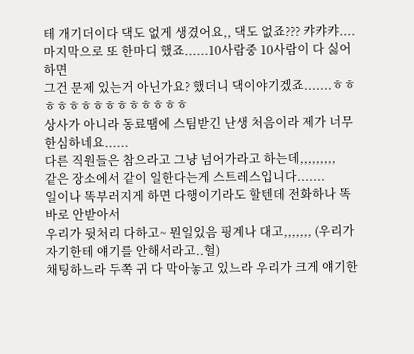테 개기더이다 댁도 없게 생겼어요,, 댁도 없죠??? 캬캬캬....
마지막으로 또 한마디 했죠......10사람중 10사람이 다 싫어하면
그건 문제 있는거 아닌가요? 했더니 댁이야기겠죠.......ㅎㅎㅎㅎㅎㅎㅎㅎㅎㅎㅎㅎㅎㅎ
상사가 아니라 동료땜에 스팀받긴 난생 처음이라 제가 너무 한심하네요......
다른 직원들은 참으라고 그냥 넘어가라고 하는데,,,,,,,,,
같은 장소에서 같이 일한다는게 스트레스입니다.......
일이나 똑부러지게 하면 다행이기라도 할텐데 전화하나 똑바로 안받아서
우리가 뒷처리 다하고~ 뭔일있음 핑계나 대고,,,,,,, (우리가 자기한테 얘기를 안해서라고..헐)
채팅하느라 두쪽 귀 다 막아놓고 있느라 우리가 크게 얘기한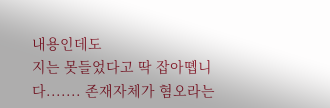내용인데도
지는 못들었다고 딱 잡아똅니다....... 존재자체가 혐오라는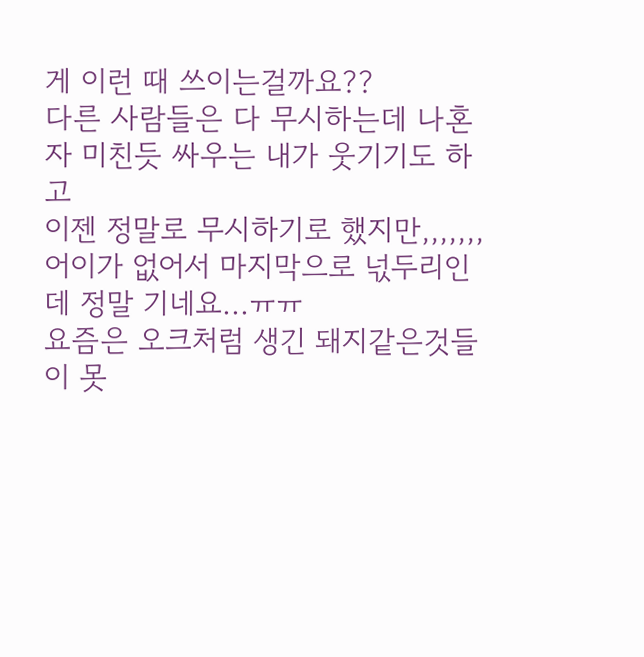게 이런 때 쓰이는걸까요??
다른 사람들은 다 무시하는데 나혼자 미친듯 싸우는 내가 웃기기도 하고
이젠 정말로 무시하기로 했지만,,,,,,,
어이가 없어서 마지막으로 넋두리인데 정말 기네요...ㅠㅠ
요즘은 오크처럼 생긴 돼지같은것들이 못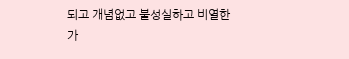되고 개념없고 불성실하고 비열한가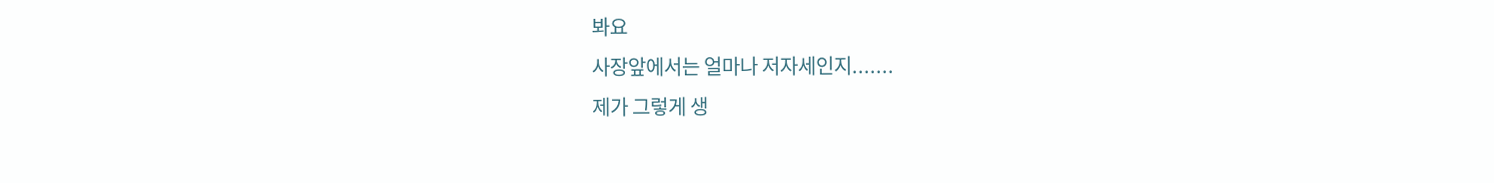봐요
사장앞에서는 얼마나 저자세인지.......
제가 그렇게 생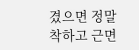겼으면 정말 착하고 근면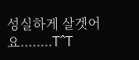성실하게 살겟어요........T^T